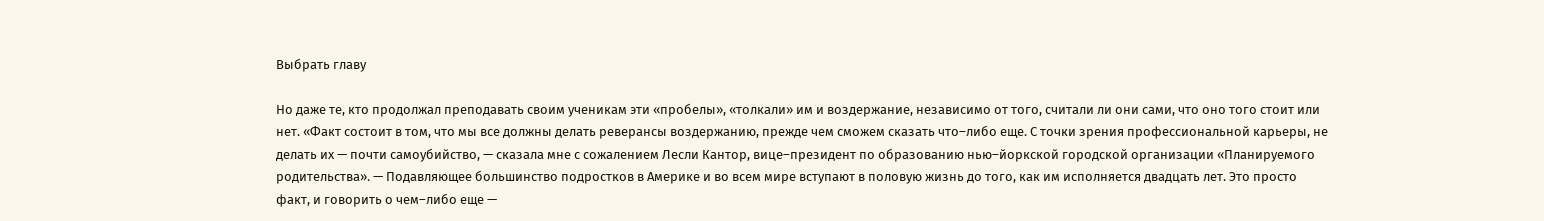Выбрать главу

Но даже те, кто продолжал преподавать своим ученикам эти «пробелы», «толкали» им и воздержание, независимо от того, считали ли они сами, что оно того стоит или нет. «Факт состоит в том, что мы все должны делать реверансы воздержанию, прежде чем сможем сказать что–либо еще. С точки зрения профессиональной карьеры, не делать их — почти самоубийство, — сказала мне с сожалением Лесли Кантор, вице–президент по образованию нью–йоркской городской организации «Планируемого родительства». — Подавляющее большинство подростков в Америке и во всем мире вступают в половую жизнь до того, как им исполняется двадцать лет. Это просто факт, и говорить о чем–либо еще —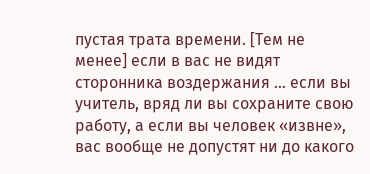пустая трата времени. [Тем не менее] если в вас не видят сторонника воздержания … если вы учитель, вряд ли вы сохраните свою работу, а если вы человек «извне», вас вообще не допустят ни до какого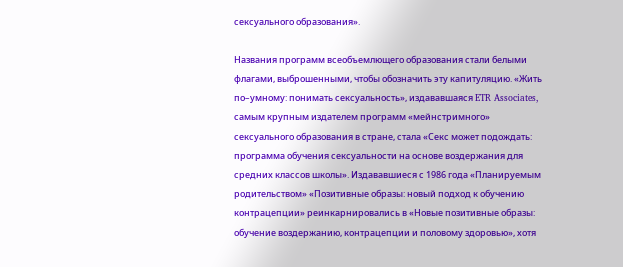сексуального образования».

Названия программ всеобъемлющего образования стали белыми флагами, выброшенными, чтобы обозначить эту капитуляцию. «Жить по–умному: понимать сексуальность», издававшаяся ETR Associates, самым крупным издателем программ «мейнстримного» сексуального образования в стране, стала «Секс может подождать: программа обучения сексуальности на основе воздержания для средних классов школы». Издававшиеся с 1986 года «Планируемым родительством» «Позитивные образы: новый подход к обучению контрацепции» реинкарнировались в «Новые позитивные образы: обучение воздержанию, контрацепции и половому здоровью», хотя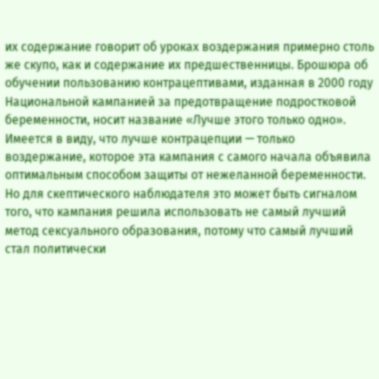их содержание говорит об уроках воздержания примерно столь же скупо, как и содержание их предшественницы. Брошюра об обучении пользованию контрацептивами, изданная в 2000 году Национальной кампанией за предотвращение подростковой беременности, носит название «Лучше этого только одно». Имеется в виду, что лучше контрацепции — только воздержание, которое эта кампания с самого начала объявила оптимальным способом защиты от нежеланной беременности. Но для скептического наблюдателя это может быть сигналом того, что кампания решила использовать не самый лучший метод сексуального образования, потому что самый лучший стал политически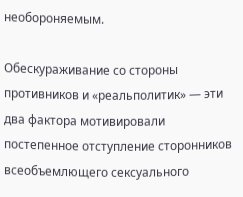необороняемым.

Обескураживание со стороны противников и «реальполитик» — эти два фактора мотивировали постепенное отступление сторонников всеобъемлющего сексуального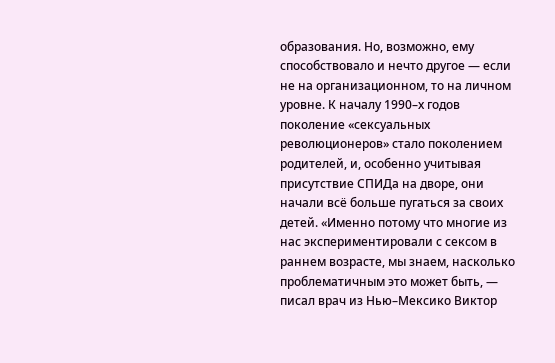образования. Но, возможно, ему способствовало и нечто другое — если не на организационном, то на личном уровне. К началу 1990–х годов поколение «сексуальных революционеров» стало поколением родителей, и, особенно учитывая присутствие СПИДа на дворе, они начали всё больше пугаться за своих детей. «Именно потому что многие из нас экспериментировали с сексом в раннем возрасте, мы знаем, насколько проблематичным это может быть, — писал врач из Нью–Мексико Виктор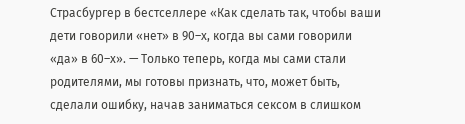Страсбургер в бестселлере «Как сделать так, чтобы ваши дети говорили «нет» в 90–х, когда вы сами говорили «да» в 60–х». — Только теперь, когда мы сами стали родителями, мы готовы признать, что, может быть, сделали ошибку, начав заниматься сексом в слишком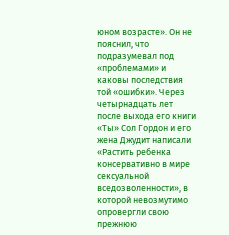юном возрасте». Он не пояснил, что подразумевал под «проблемами» и каковы последствия той «ошибки». Через четырнадцать лет после выхода его книги «Ты» Сол Гордон и его жена Джудит написали «Растить ребенка консервативно в мире сексуальной вседозволенности», в которой невозмутимо опровергли свою прежнюю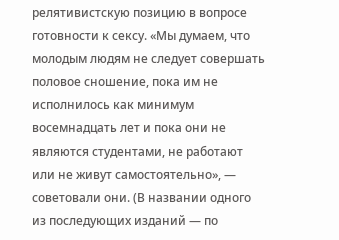релятивистскую позицию в вопросе готовности к сексу. «Мы думаем, что молодым людям не следует совершать половое сношение, пока им не исполнилось как минимум восемнадцать лет и пока они не являются студентами, не работают или не живут самостоятельно», — советовали они. (В названии одного из последующих изданий — по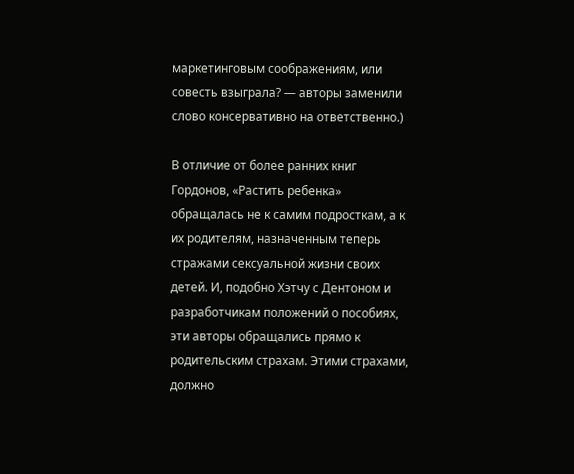маркетинговым соображениям, или совесть взыграла? — авторы заменили слово консервативно на ответственно.)

В отличие от более ранних книг Гордонов, «Растить ребенка» обращалась не к самим подросткам, а к их родителям, назначенным теперь стражами сексуальной жизни своих детей. И, подобно Хэтчу с Дентоном и разработчикам положений о пособиях, эти авторы обращались прямо к родительским страхам. Этими страхами, должно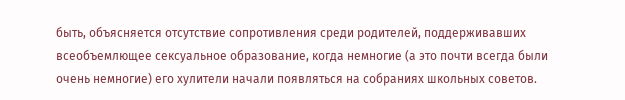быть, объясняется отсутствие сопротивления среди родителей, поддерживавших всеобъемлющее сексуальное образование, когда немногие (а это почти всегда были очень немногие) его хулители начали появляться на собраниях школьных советов.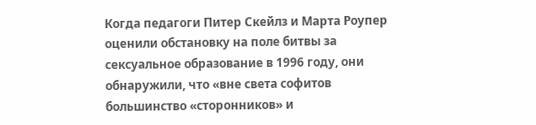Когда педагоги Питер Скейлз и Марта Роупер оценили обстановку на поле битвы за сексуальное образование в 1996 году, они обнаружили, что «вне света софитов большинство «сторонников» и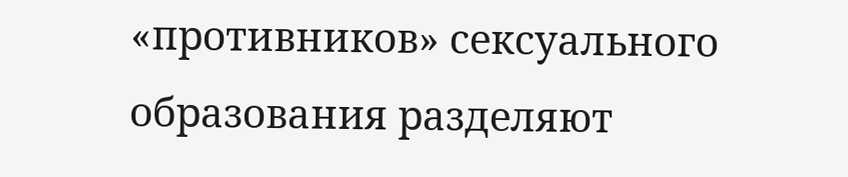«противников» сексуального образования разделяют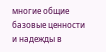многие общие базовые ценности и надежды в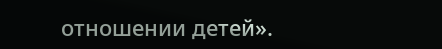отношении детей».